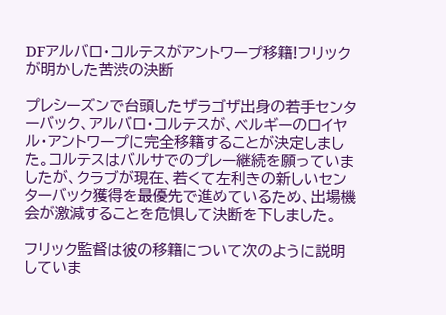DFアルバロ・コルテスがアントワープ移籍!フリックが明かした苦渋の決断

プレシーズンで台頭したザラゴザ出身の若手センターバック、アルバロ・コルテスが、ベルギーのロイヤル・アントワープに完全移籍することが決定しました。コルテスはバルサでのプレー継続を願っていましたが、クラブが現在、若くて左利きの新しいセンターバック獲得を最優先で進めているため、出場機会が激減することを危惧して決断を下しました。

フリック監督は彼の移籍について次のように説明していま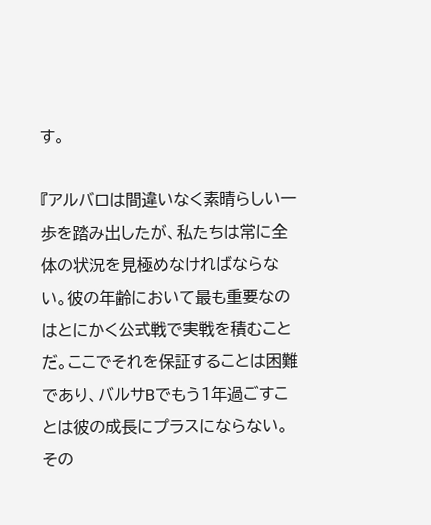す。

『アルバロは間違いなく素晴らしい一歩を踏み出したが、私たちは常に全体の状況を見極めなければならない。彼の年齢において最も重要なのはとにかく公式戦で実戦を積むことだ。ここでそれを保証することは困難であり、バルサBでもう1年過ごすことは彼の成長にプラスにならない。その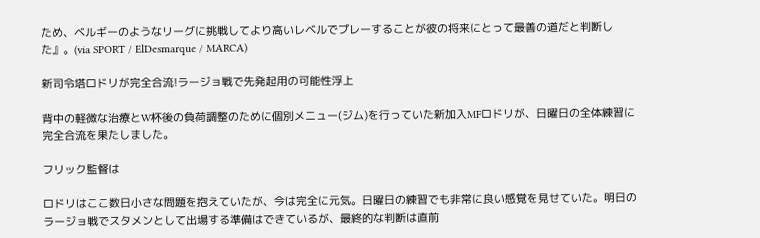ため、ベルギーのようなリーグに挑戦してより高いレベルでプレーすることが彼の将来にとって最善の道だと判断した』。(via SPORT / ElDesmarque / MARCA)

新司令塔ロドリが完全合流!ラージョ戦で先発起用の可能性浮上

背中の軽微な治療とW杯後の負荷調整のために個別メニュー(ジム)を行っていた新加入MFロドリが、日曜日の全体練習に完全合流を果たしました。

フリック監督は

ロドリはここ数日小さな問題を抱えていたが、今は完全に元気。日曜日の練習でも非常に良い感覚を見せていた。明日のラージョ戦でスタメンとして出場する準備はできているが、最終的な判断は直前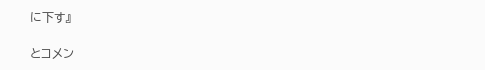に下す』

とコメン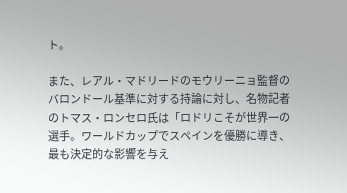ト。

また、レアル・マドリードのモウリーニョ監督のバロンドール基準に対する持論に対し、名物記者のトマス・ロンセロ氏は「ロドリこそが世界一の選手。ワールドカップでスペインを優勝に導き、最も決定的な影響を与え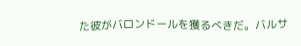た彼がバロンドールを獲るべきだ。バルサ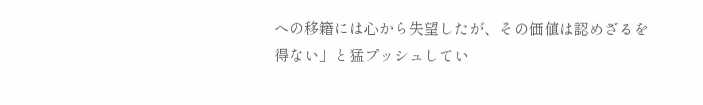への移籍には心から失望したが、その価値は認めざるを得ない」と猛プッシュしてい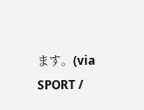ます。(via SPORT /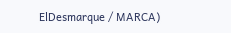ElDesmarque / MARCA)